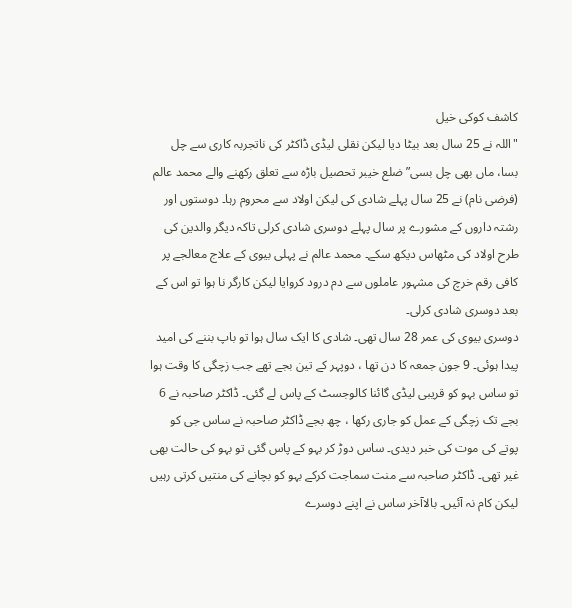کاشف کوکی خیل
"اللہ نے 25 سال بعد بیٹا دیا لیکن نقلی لیڈی ڈاکٹر کی ناتجربہ کاری سے چل بسا، ماں بھی چل بسی” ضلع خیبر تحصیل باڑہ سے تعلق رکھنے والے محمد عالم (فرضی نام) نے 25 سال پہلے شادی کی لیکن اولاد سے محروم رہا۔ دوستوں اور رشتہ داروں کے مشورے پر سال پہلے دوسری شادی کرلی تاکہ دیگر والدین کی طرح اولاد کی مٹھاس دیکھ سکے۔ محمد عالم نے پہلی بیوی کے علاج معالجے پر کافی رقم خرچ کی مشہور عاملوں سے دم درود کروایا لیکن کارگر نا ہوا تو اس کے بعد دوسری شادی کرلی۔
دوسری بیوی کی عمر 28 سال تھی۔ شادی کا ایک سال ہوا تو باپ بننے کی امید پیدا ہوئی۔ 9 جون جمعہ کا دن تھا ، دوپہر کے تین بجے تھے جب زچگی کا وقت ہوا تو ساس بہو کو قریبی لیڈی گائنا کالوجسٹ کے پاس لے گئی۔ ڈاکٹر صاحبہ نے 6 بجے تک زچگی کے عمل کو جاری رکھا ، چھ بجے ڈاکٹر صاحبہ نے ساس جی کو پوتے کی موت کی خبر دیدی۔ ساس دوڑ کر بہو کے پاس گئی تو بہو کی حالت بھی غیر تھی۔ ڈاکٹر صاحبہ سے منت سماجت کرکے بہو کو بچانے کی منتیں کرتی رہیں لیکن کام نہ آئیں۔ بالاآخر ساس نے اپنے دوسرے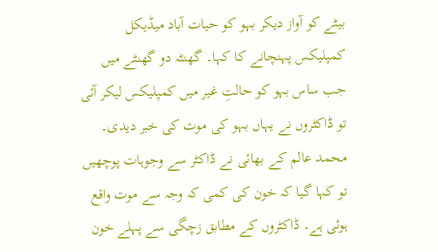بیٹے کو آواز دیکر بہو کو حیات آباد میڈیکل کمپلیکس پہنچانے کا کہا۔ گھنٹہ دو گھنٹے میں جب ساس بہو کو حالتِ غیر میں کمپلیکس لیکر آئی تو ڈاکٹروں نے یہاں بہو کی موت کی خبر دیدی۔ محمد عالم کے بھائی نے ڈاکٹر سے وجوہات پوچھیں تو کہا گیا کہ خون کی کمی کہ وجہ سے موت واقع ہوئی ہے۔ ڈاکٹروں کے مطابق زچگی سے پہلے خون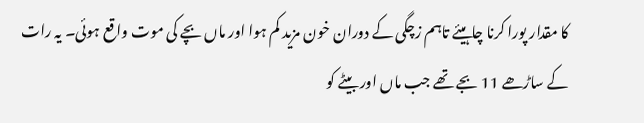کا مقدار پورا کرنا چاہیئے تاہم زچگی کے دوران خون مزید کم ہوا اور ماں بچے کی موت واقع ہوئی۔ یہ رات کے ساڑھے 11 بجے تھے جب ماں اور بیٹے کو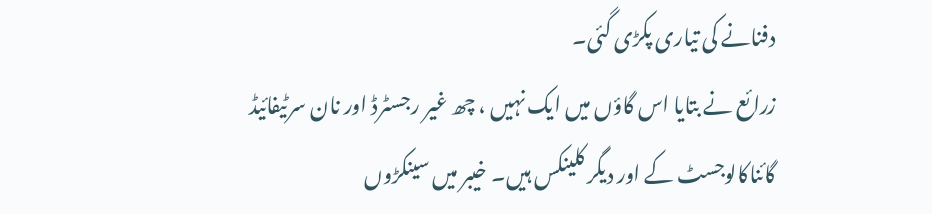دفنانے کی تیاری پکڑی گئی۔
زرائع نے بتایا اس گاؤں میں ایک نہیں ، چھ غیر رجسٹرڈ اور نان سرٹیفائیڈ گائناکالوجسٹ کے اور دیگر کلینکس ہیں۔ خیبر میں سینکڑوں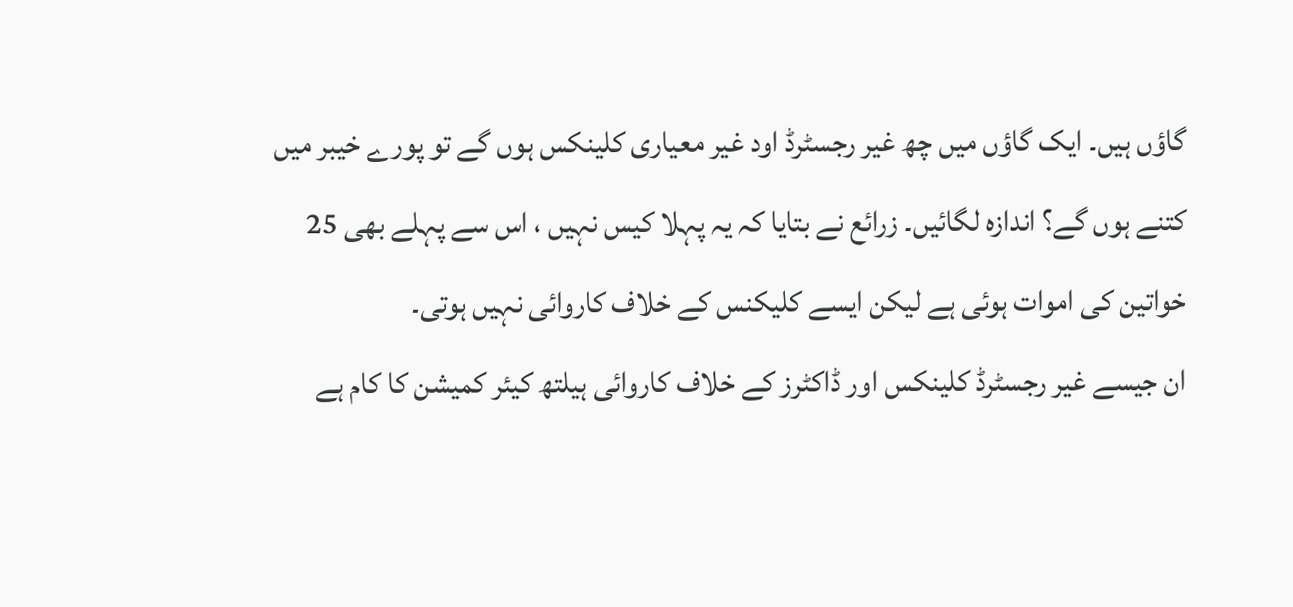گاؤں ہیں۔ ایک گاؤں میں چھ غیر رجسٹرڈ اود غیر معیاری کلینکس ہوں گے تو پورے خیبر میں کتنے ہوں گے؟ اندازہ لگائیں۔ زرائع نے بتایا کہ یہ پہلا کیس نہیں ، اس سے پہلے بھی 25 خواتین کی اموات ہوئی ہے لیکن ایسے کلیکنس کے خلاف کاروائی نہیں ہوتی۔
ان جیسے غیر رجسٹرڈ کلینکس اور ڈاکٹرز کے خلاف کاروائی ہیلتھ کیئر کمیشن کا کام ہے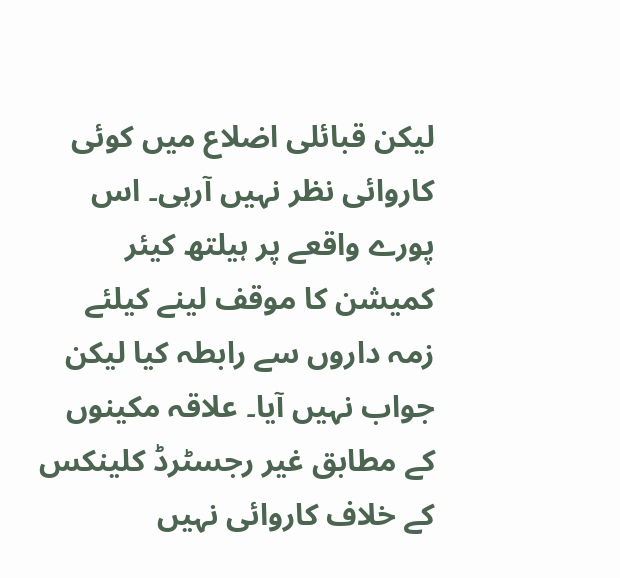لیکن قبائلی اضلاع میں کوئی کاروائی نظر نہیں آرہی۔ اس پورے واقعے پر ہیلتھ کیئر کمیشن کا موقف لینے کیلئے زمہ داروں سے رابطہ کیا لیکن جواب نہیں آیا۔ علاقہ مکینوں کے مطابق غیر رجسٹرڈ کلینکس کے خلاف کاروائی نہیں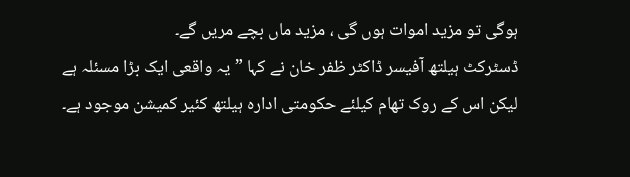ہوگی تو مزید اموات ہوں گی ، مزید ماں بچے مریں گے۔
ڈسٹرکٹ ہیلتھ آفیسر ڈاکٹر ظفر خان نے کہا ” یہ واقعی ایک بڑا مسئلہ ہے لیکن اس کے روک تھام کیلئے حکومتی ادارہ ہیلتھ کئیر کمیشن موجود ہے۔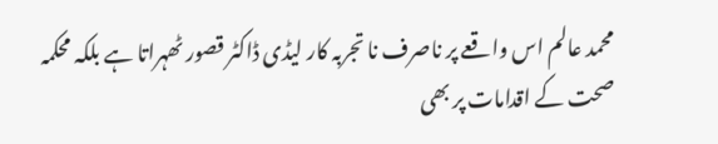محمد عالم اس واقعے پر ناصرف نا تجربہ کار لیڈی ڈاکٹر قصور ٹھہراتا ہے بلکہ محکمہ صحت کے اقدامات پر بھی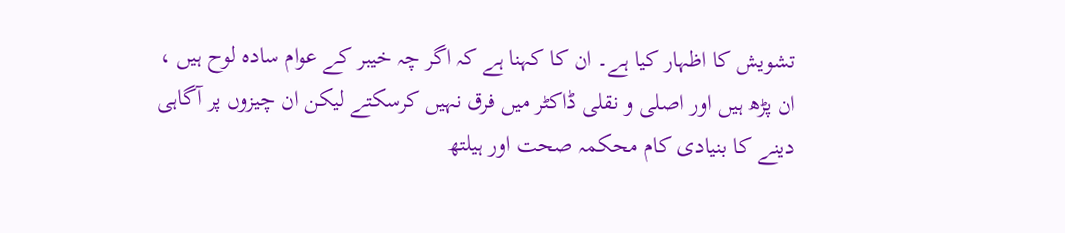تشویش کا اظہار کیا ہے۔ ان کا کہنا ہے کہ اگر چہ خیبر کے عوام سادہ لوح ہیں ، ان پڑھ ہیں اور اصلی و نقلی ڈاکٹر میں فرق نہیں کرسکتے لیکن ان چیزوں پر آگاہی دینے کا بنیادی کام محکمہ صحت اور ہیلتھ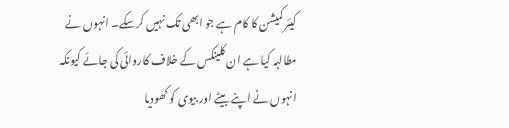کیئر کمیشن کا کام ہے جو ابھی تک نہیں کرسکے۔ انہوں نے مطالبہ کیا ہے ان کلینکس کے خلاف کاروائی کی جائے کیونکہ انہوں نے اپنے بیٹے اور بیوی کو کھودیا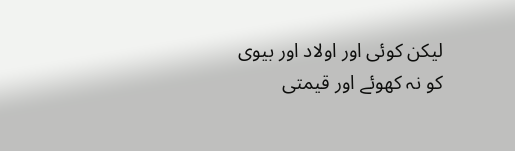لیکن کوئی اور اولاد اور بیوی کو نہ کھوئے اور قیمتی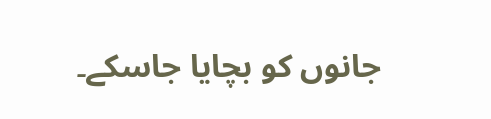جانوں کو بچایا جاسکے۔